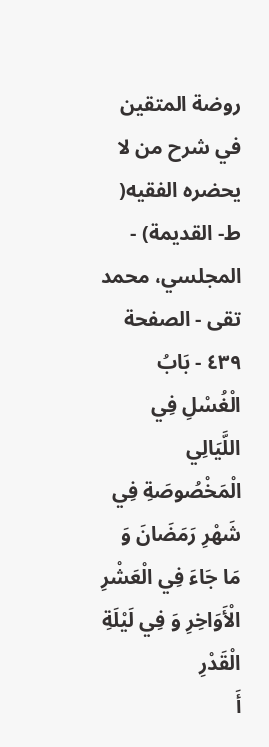روضة المتقين في شرح من لا يحضره الفقيه( ط- القديمة) - المجلسي، محمد تقى - الصفحة ٤٣٩ - بَابُ الْغُسْلِ فِي اللَّيَالِي الْمَخْصُوصَةِ فِي شَهْرِ رَمَضَانَ وَ مَا جَاءَ فِي الْعَشْرِ الْأَوَاخِرِ وَ فِي لَيْلَةِ الْقَدْرِ
أَ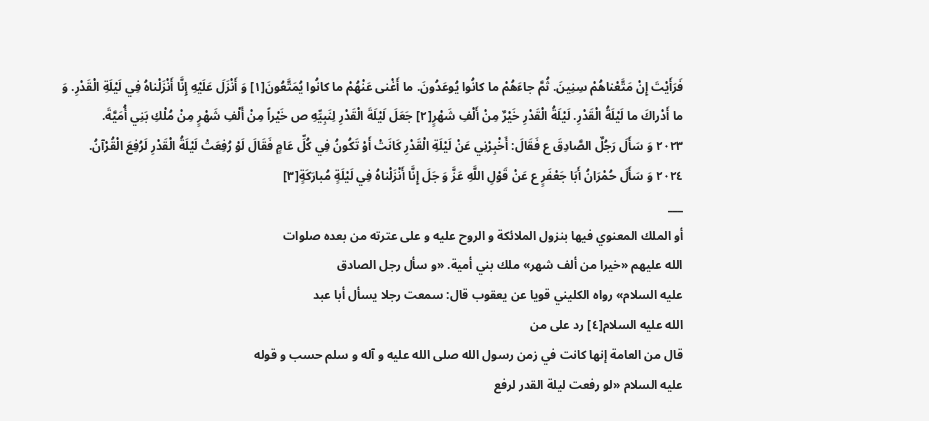فَرَأَيْتَ إِنْ مَتَّعْناهُمْ سِنِينَ. ثُمَّ جاءَهُمْ ما كانُوا يُوعَدُونَ. ما أَغْنى عَنْهُمْ ما كانُوا يُمَتَّعُونَ[١] وَ أَنْزَلَ عَلَيْهِ إِنَّا أَنْزَلْناهُ فِي لَيْلَةِ الْقَدْرِ. وَ ما أَدْراكَ ما لَيْلَةُ الْقَدْرِ. لَيْلَةُ الْقَدْرِ خَيْرٌ مِنْ أَلْفِ شَهْرٍ[٢] جَعَلَ لَيْلَةَ الْقَدْرِ لِنَبِيِّهِ ص خَيْراً مِنْ أَلْفِ شَهْرٍ مِنْ مُلْكِ بَنِي أُمَيَّةَ.
٢٠٢٣ وَ سَأَلَ رَجُلٌ الصَّادِقَ ع فَقَالَ: أَخْبِرْنِي عَنْ لَيْلَةِ الْقَدْرِ كَانَتْ أَوْ تَكُونُ فِي كُلِّ عَامٍ فَقَالَ لَوْ رُفِعَتْ لَيْلَةُ الْقَدْرِ لَرُفِعَ الْقُرْآنُ.
٢٠٢٤ وَ سَأَلَ حُمْرَانُ أَبَا جَعْفَرٍ ع عَنْ قَوْلِ اللَّهِ عَزَّ وَ جَلَ إِنَّا أَنْزَلْناهُ فِي لَيْلَةٍ مُبارَكَةٍ[٣]
___
أو الملك المعنوي فيها بنزول الملائكة و الروح عليه و على عترته من بعده صلوات
الله عليهم «خيرا من ألف شهر» ملك بني أمية. «و سأل رجل الصادق
عليه السلام» رواه الكليني قويا عن يعقوب قال: سمعت رجلا يسأل أبا عبد
الله عليه السلام[٤] رد على من
قال من العامة إنها كانت في زمن رسول الله صلى الله عليه و آله و سلم حسب و قوله
عليه السلام «لو رفعت ليلة القدر لرفع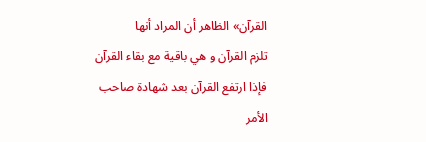القرآن» الظاهر أن المراد أنها
تلزم القرآن و هي باقية مع بقاء القرآن فإذا ارتفع القرآن بعد شهادة صاحب الأمر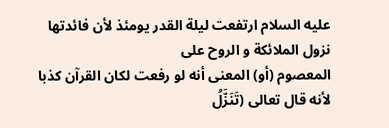عليه السلام ارتفعت ليلة القدر يومئذ لأن فائدتها نزول الملائكة و الروح على
المعصوم (أو) المعنى أنه لو رفعت لكان القرآن كذبا لأنه قال تعالى (تَنَزَّلُ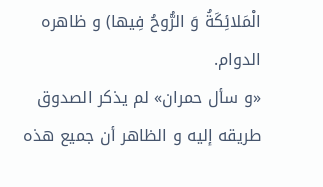الْمَلائِكَةُ وَ الرُّوحُ فِيها) و ظاهره الدوام.
«و سأل حمران» لم يذكر الصدوق طريقه إليه و الظاهر أن جميع هذه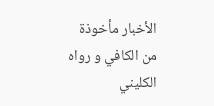الأخبار مأخوذة من الكافي و رواه الكليني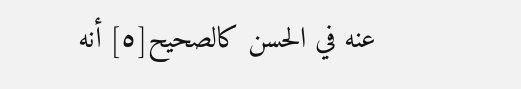عنه في الحسن كالصحيح[٥] أنه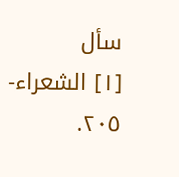سأل
[١] الشعراء- ٢٠٥.